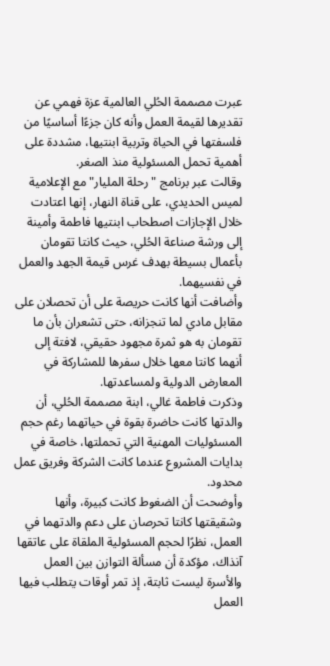عبرت مصممة الحُلي العالمية عزة فهمي عن تقديرها لقيمة العمل وأنه كان جزءًا أساسيًا من فلسفتها في الحياة وتربية ابنتيها، مشددة على أهمية تحمل المسئولية منذ الصغر.
وقالت عبر برنامج "رحلة المليار" مع الإعلامية لميس الحديدي، على قناة النهار، إنها اعتادت خلال الإجازات اصطحاب ابنتيها فاطمة وأمينة إلى ورشة صناعة الحُلي، حيث كانتا تقومان بأعمال بسيطة بهدف غرس قيمة الجهد والعمل في نفسيهما.
وأضافت أنها كانت حريصة على أن تحصلان على مقابل مادي لما تنجزانه، حتى تشعران بأن ما تقومان به هو ثمرة مجهود حقيقي، لافتة إلى أنهما كانتا معها خلال سفرها للمشاركة في المعارض الدولية ولمساعدتها.
وذكرت فاطمة غالي، ابنة مصممة الحُلي، أن والدتها كانت حاضرة بقوة في حياتهما رغم حجم المسئوليات المهنية التي تحملتها، خاصة في بدايات المشروع عندما كانت الشركة وفريق عمل محدود.
وأوضحت أن الضغوط كانت كبيرة، وأنها وشقيقتها كانتا تحرصان على دعم والدتهما في العمل، نظرًا لحجم المسئولية الملقاة على عاتقها آنذاك، مؤكدة أن مسألة التوازن بين العمل والأسرة ليست ثابتة، إذ تمر أوقات يتطلب فيها العمل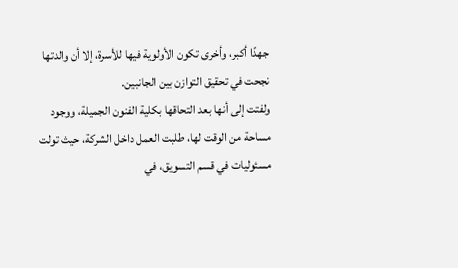جهدًا أكبر، وأخرى تكون الأولوية فيها للأسرة، إلا أن والدتها نجحت في تحقيق التوازن بين الجانبين.
ولفتت إلى أنها بعد التحاقها بكلية الفنون الجميلة، ووجود مساحة من الوقت لها، طلبت العمل داخل الشركة، حيث تولت مسئوليات في قسم التسويق، في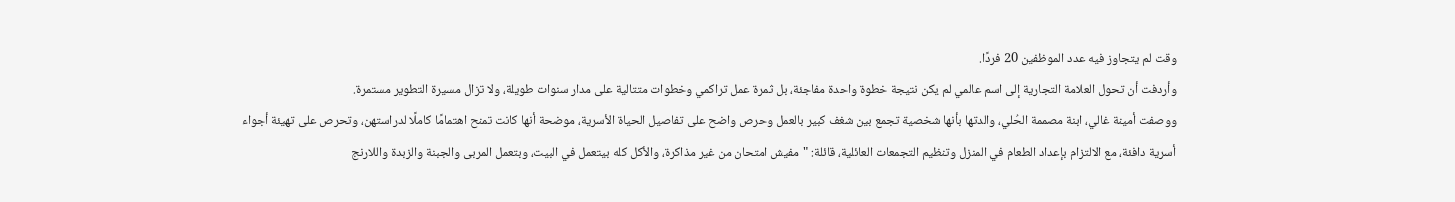وقت لم يتجاوز فيه عدد الموظفين 20 فردًا.
وأردفت أن تحول العلامة التجارية إلى اسم عالمي لم يكن نتيجة خطوة واحدة مفاجئة، بل ثمرة عمل تراكمي وخطوات متتالية على مدار سنوات طويلة، ولا تزال مسيرة التطوير مستمرة.
ووصفت أمينة غالي، ابنة مصممة الحُلي، والدتها بأنها شخصية تجمع بين شغف كبير بالعمل وحرص واضح على تفاصيل الحياة الأسرية، موضحة أنها كانت تمنح اهتمامًا كاملًا لدراستهن، وتحرص على تهيئة أجواء أسرية دافئة، مع الالتزام بإعداد الطعام في المنزل وتنظيم التجمعات العائلية، قائلة: "مفيش امتحان من غير مذاكرة، والأكل كله بيتعمل في البيت، وبتعمل المربى والجبنة والزبدة واللارنج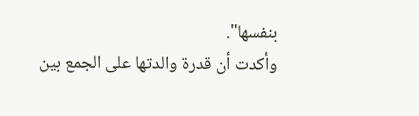بنفسها".
وأكدت أن قدرة والدتها على الجمع بين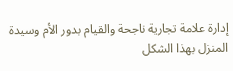إدارة علامة تجارية ناجحة والقيام بدور الأم وسيدة المنزل بهذا الشكل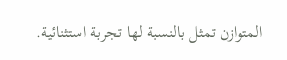المتوازن تمثل بالنسبة لها تجربة استثنائية.